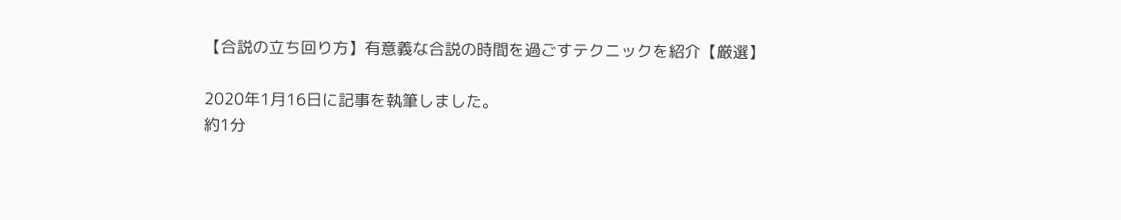【合説の立ち回り方】有意義な合説の時間を過ごすテクニックを紹介【厳選】

2020年1月16日に記事を執筆しました。
約1分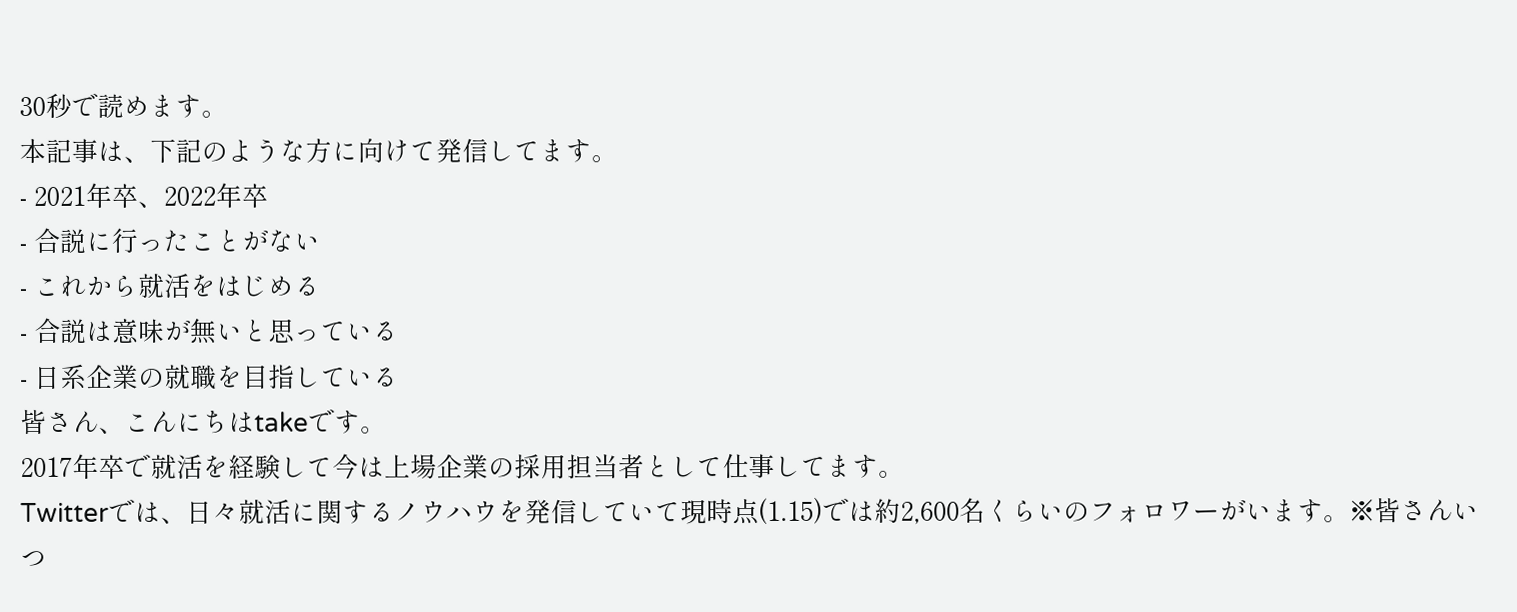30秒で読めます。
本記事は、下記のような方に向けて発信してます。
- 2021年卒、2022年卒
- 合説に行ったことがない
- これから就活をはじめる
- 合説は意味が無いと思っている
- 日系企業の就職を目指している
皆さん、こんにちはtakeです。
2017年卒で就活を経験して今は上場企業の採用担当者として仕事してます。
Twitterでは、日々就活に関するノウハウを発信していて現時点(1.15)では約2,600名くらいのフォロワーがいます。※皆さんいつ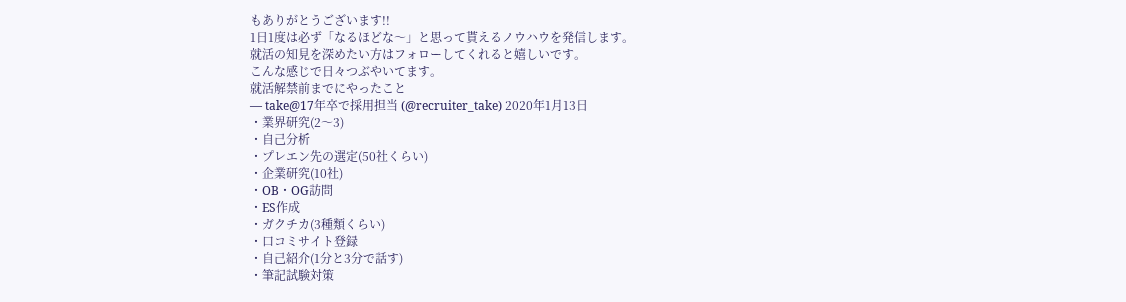もありがとうございます!!
1日1度は必ず「なるほどな〜」と思って貰えるノウハウを発信します。
就活の知見を深めたい方はフォローしてくれると嬉しいです。
こんな感じで日々つぶやいてます。
就活解禁前までにやったこと
— take@17年卒で採用担当 (@recruiter_take) 2020年1月13日
・業界研究(2〜3)
・自己分析
・プレエン先の選定(50社くらい)
・企業研究(10社)
・OB・OG訪問
・ES作成
・ガクチカ(3種類くらい)
・口コミサイト登録
・自己紹介(1分と3分で話す)
・筆記試験対策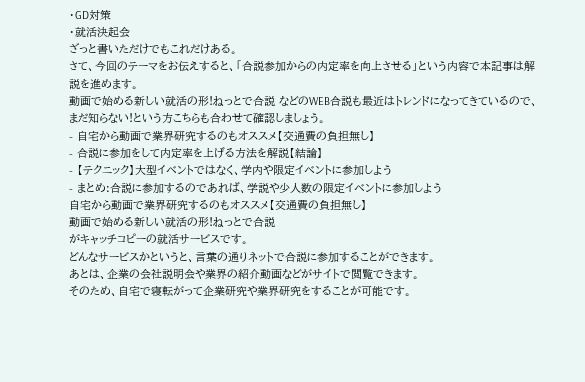・GD対策
・就活決起会
ざっと書いただけでもこれだけある。
さて、今回のテーマをお伝えすると、「合説参加からの内定率を向上させる」という内容で本記事は解説を進めます。
動画で始める新しい就活の形!ねっとで合説 などのWEB合説も最近はトレンドになってきているので、まだ知らない!という方こちらも合わせて確認しましょう。
- 自宅から動画で業界研究するのもオススメ【交通費の負担無し】
- 合説に参加をして内定率を上げる方法を解説【結論】
- 【テクニック】大型イベントではなく、学内や限定イベントに参加しよう
- まとめ:合説に参加するのであれば、学説や少人数の限定イベントに参加しよう
自宅から動画で業界研究するのもオススメ【交通費の負担無し】
動画で始める新しい就活の形!ねっとで合説
がキャッチコピーの就活サービスです。
どんなサービスかというと、言葉の通りネットで合説に参加することができます。
あとは、企業の会社説明会や業界の紹介動画などがサイトで閲覧できます。
そのため、自宅で寝転がって企業研究や業界研究をすることが可能です。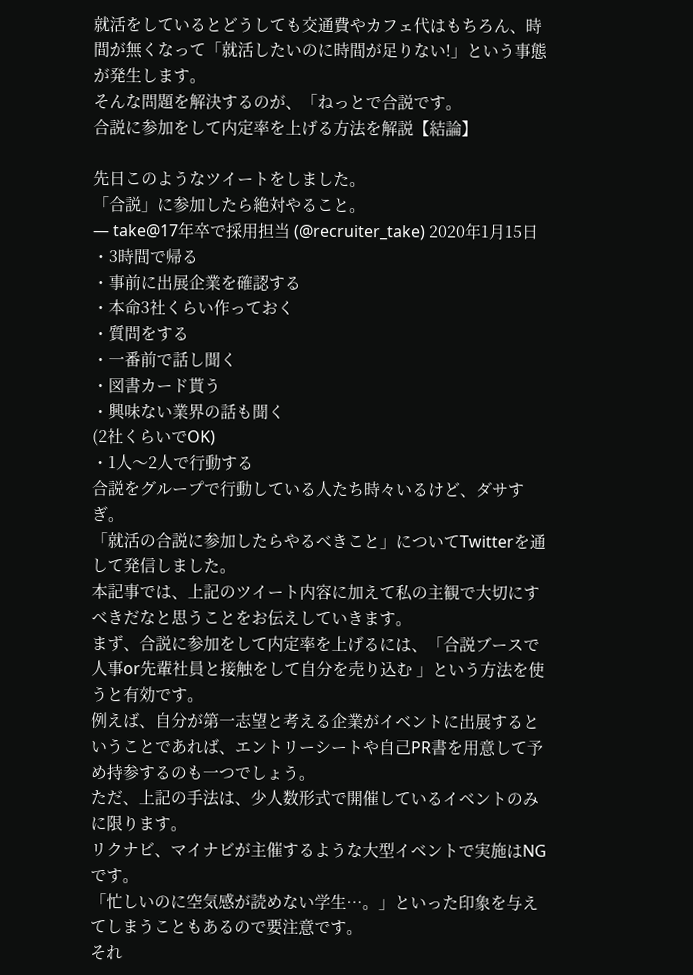就活をしているとどうしても交通費やカフェ代はもちろん、時間が無くなって「就活したいのに時間が足りない!」という事態が発生します。
そんな問題を解決するのが、「ねっとで合説です。
合説に参加をして内定率を上げる方法を解説【結論】

先日このようなツイートをしました。
「合説」に参加したら絶対やること。
— take@17年卒で採用担当 (@recruiter_take) 2020年1月15日
・3時間で帰る
・事前に出展企業を確認する
・本命3社くらい作っておく
・質問をする
・一番前で話し聞く
・図書カード貰う
・興味ない業界の話も聞く
(2社くらいでOK)
・1人〜2人で行動する
合説をグループで行動している人たち時々いるけど、ダサすぎ。
「就活の合説に参加したらやるべきこと」についてTwitterを通して発信しました。
本記事では、上記のツイート内容に加えて私の主観で大切にすべきだなと思うことをお伝えしていきます。
まず、合説に参加をして内定率を上げるには、「合説ブースで人事or先輩社員と接触をして自分を売り込む 」という方法を使うと有効です。
例えば、自分が第一志望と考える企業がイベントに出展するということであれば、エントリーシートや自己PR書を用意して予め持参するのも一つでしょう。
ただ、上記の手法は、少人数形式で開催しているイベントのみに限ります。
リクナビ、マイナビが主催するような大型イベントで実施はNGです。
「忙しいのに空気感が読めない学生…。」といった印象を与えてしまうこともあるので要注意です。
それ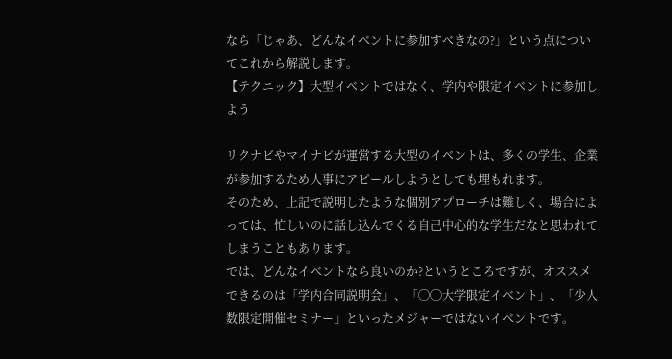なら「じゃあ、どんなイベントに参加すべきなの?」という点についてこれから解説します。
【テクニック】大型イベントではなく、学内や限定イベントに参加しよう

リクナビやマイナビが運営する大型のイベントは、多くの学生、企業が参加するため人事にアピールしようとしても埋もれます。
そのため、上記で説明したような個別アプローチは難しく、場合によっては、忙しいのに話し込んでくる自己中心的な学生だなと思われてしまうこともあります。
では、どんなイベントなら良いのか?というところですが、オススメできるのは「学内合同説明会」、「◯◯大学限定イベント」、「少人数限定開催セミナー」といったメジャーではないイベントです。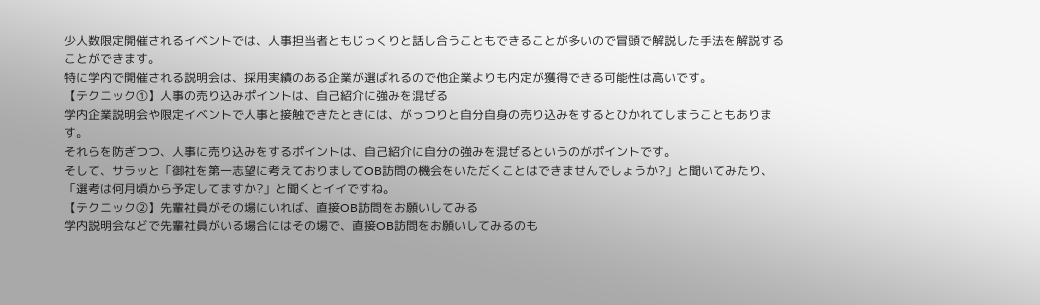少人数限定開催されるイベントでは、人事担当者ともじっくりと話し合うこともできることが多いので冒頭で解説した手法を解説することができます。
特に学内で開催される説明会は、採用実績のある企業が選ばれるので他企業よりも内定が獲得できる可能性は高いです。
【テクニック①】人事の売り込みポイントは、自己紹介に強みを混ぜる
学内企業説明会や限定イベントで人事と接触できたときには、がっつりと自分自身の売り込みをするとひかれてしまうこともあります。
それらを防ぎつつ、人事に売り込みをするポイントは、自己紹介に自分の強みを混ぜるというのがポイントです。
そして、サラッと「御社を第一志望に考えておりましてOB訪問の機会をいただくことはできませんでしょうか?」と聞いてみたり、「選考は何月頃から予定してますか?」と聞くとイイですね。
【テクニック②】先輩社員がその場にいれば、直接OB訪問をお願いしてみる
学内説明会などで先輩社員がいる場合にはその場で、直接OB訪問をお願いしてみるのも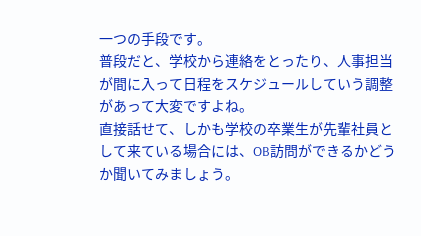一つの手段です。
普段だと、学校から連絡をとったり、人事担当が間に入って日程をスケジュールしていう調整があって大変ですよね。
直接話せて、しかも学校の卒業生が先輩社員として来ている場合には、OB訪問ができるかどうか聞いてみましょう。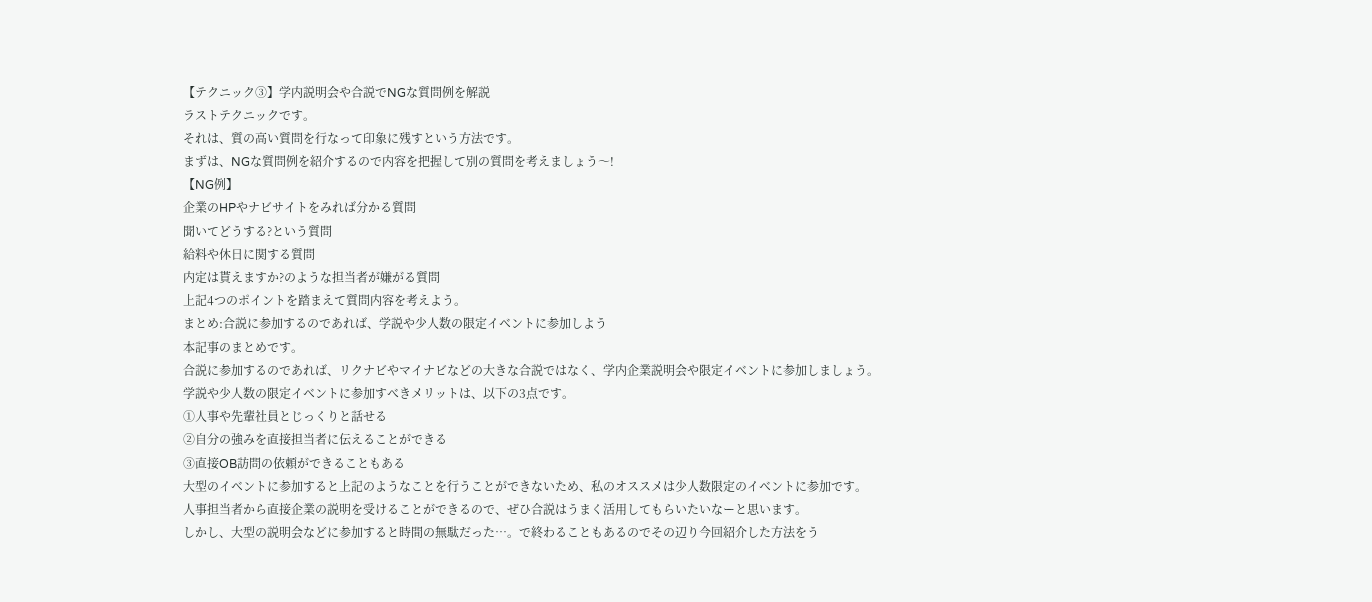【テクニック③】学内説明会や合説でNGな質問例を解説
ラストテクニックです。
それは、質の高い質問を行なって印象に残すという方法です。
まずは、NGな質問例を紹介するので内容を把握して別の質問を考えましょう〜!
【NG例】
企業のHPやナビサイトをみれば分かる質問
聞いてどうする?という質問
給料や休日に関する質問
内定は貰えますか?のような担当者が嫌がる質問
上記4つのポイントを踏まえて質問内容を考えよう。
まとめ:合説に参加するのであれば、学説や少人数の限定イベントに参加しよう
本記事のまとめです。
合説に参加するのであれば、リクナビやマイナビなどの大きな合説ではなく、学内企業説明会や限定イベントに参加しましょう。
学説や少人数の限定イベントに参加すべきメリットは、以下の3点です。
①人事や先輩社員とじっくりと話せる
②自分の強みを直接担当者に伝えることができる
③直接OB訪問の依頼ができることもある
大型のイベントに参加すると上記のようなことを行うことができないため、私のオススメは少人数限定のイベントに参加です。
人事担当者から直接企業の説明を受けることができるので、ぜひ合説はうまく活用してもらいたいなーと思います。
しかし、大型の説明会などに参加すると時間の無駄だった…。で終わることもあるのでその辺り今回紹介した方法をう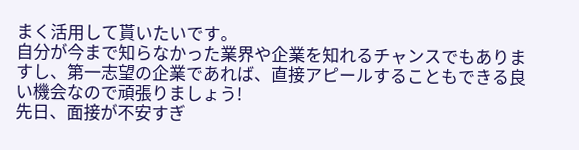まく活用して貰いたいです。
自分が今まで知らなかった業界や企業を知れるチャンスでもありますし、第一志望の企業であれば、直接アピールすることもできる良い機会なので頑張りましょう!
先日、面接が不安すぎ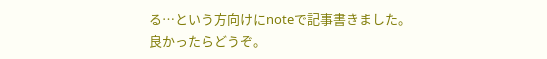る…という方向けにnoteで記事書きました。
良かったらどうぞ。